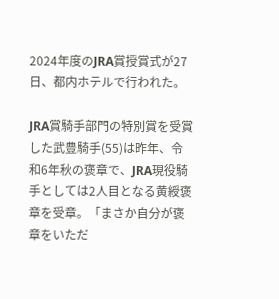2024年度のJRA賞授賞式が27日、都内ホテルで行われた。

JRA賞騎手部門の特別賞を受賞した武豊騎手(55)は昨年、令和6年秋の褒章で、JRA現役騎手としては2人目となる黄綬褒章を受章。「まさか自分が褒章をいただ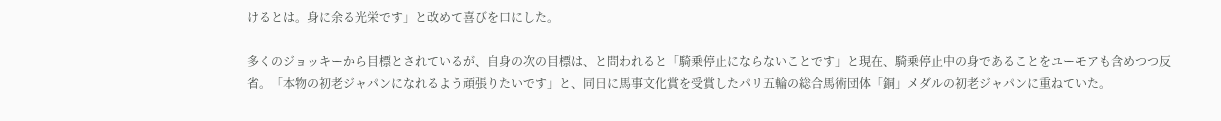けるとは。身に余る光栄です」と改めて喜びを口にした。

多くのジョッキーから目標とされているが、自身の次の目標は、と問われると「騎乗停止にならないことです」と現在、騎乗停止中の身であることをユーモアも含めつつ反省。「本物の初老ジャパンになれるよう頑張りたいです」と、同日に馬事文化賞を受賞したパリ五輪の総合馬術団体「銅」メダルの初老ジャパンに重ねていた。